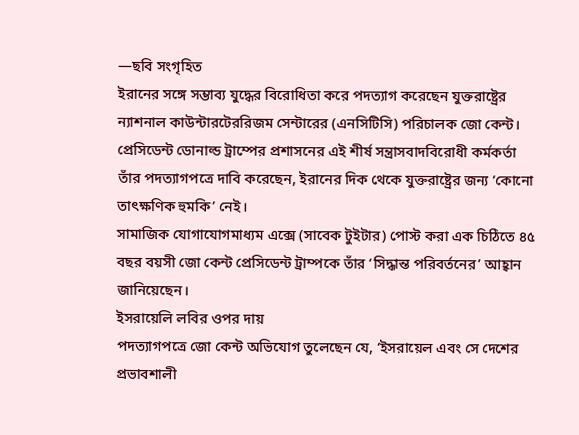—ছবি সংগৃহিত
ইরানের সঙ্গে সম্ভাব্য যুদ্ধের বিরোধিতা করে পদত্যাগ করেছেন যুক্তরাষ্ট্রের ন্যাশনাল কাউন্টারটেররিজম সেন্টারের (এনসিটিসি) পরিচালক জো কেন্ট। প্রেসিডেন্ট ডোনাল্ড ট্রাম্পের প্রশাসনের এই শীর্ষ সন্ত্রাসবাদবিরোধী কর্মকর্তা তাঁর পদত্যাগপত্রে দাবি করেছেন, ইরানের দিক থেকে যুক্তরাষ্ট্রের জন্য ‘কোনো তাৎক্ষণিক হুমকি’ নেই।
সামাজিক যোগাযোগমাধ্যম এক্সে (সাবেক টুইটার) পোস্ট করা এক চিঠিতে ৪৫ বছর বয়সী জো কেন্ট প্রেসিডেন্ট ট্রাম্পকে তাঁর ‘সিদ্ধান্ত পরিবর্তনের’ আহ্বান জানিয়েছেন।
ইসরায়েলি লবির ওপর দায়
পদত্যাগপত্রে জো কেন্ট অভিযোগ তুলেছেন যে, ‘ইসরায়েল এবং সে দেশের প্রভাবশালী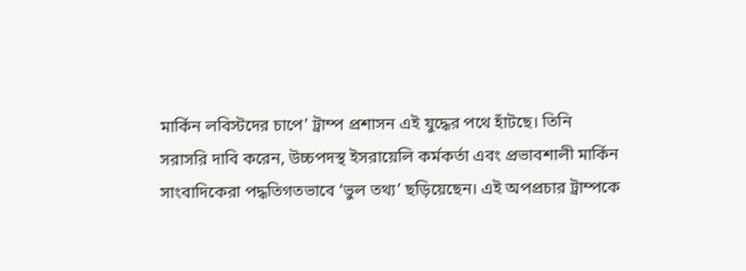মার্কিন লবিস্টদের চাপে’ ট্রাম্প প্রশাসন এই যুদ্ধের পথে হাঁটছে। তিনি সরাসরি দাবি করেন, উচ্চপদস্থ ইসরায়েলি কর্মকর্তা এবং প্রভাবশালী মার্কিন সাংবাদিকেরা পদ্ধতিগতভাবে ‘ভুল তথ্য’ ছড়িয়েছেন। এই অপপ্রচার ট্রাম্পকে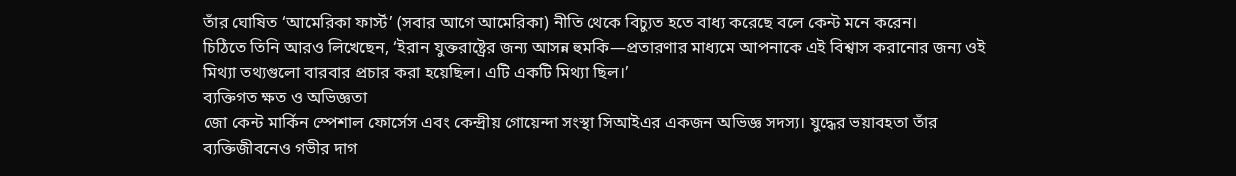তাঁর ঘোষিত ‘আমেরিকা ফার্স্ট’ (সবার আগে আমেরিকা) নীতি থেকে বিচ্যুত হতে বাধ্য করেছে বলে কেন্ট মনে করেন।
চিঠিতে তিনি আরও লিখেছেন, ‘ইরান যুক্তরাষ্ট্রের জন্য আসন্ন হুমকি—প্রতারণার মাধ্যমে আপনাকে এই বিশ্বাস করানোর জন্য ওই মিথ্যা তথ্যগুলো বারবার প্রচার করা হয়েছিল। এটি একটি মিথ্যা ছিল।’
ব্যক্তিগত ক্ষত ও অভিজ্ঞতা
জো কেন্ট মার্কিন স্পেশাল ফোর্সেস এবং কেন্দ্রীয় গোয়েন্দা সংস্থা সিআইএর একজন অভিজ্ঞ সদস্য। যুদ্ধের ভয়াবহতা তাঁর ব্যক্তিজীবনেও গভীর দাগ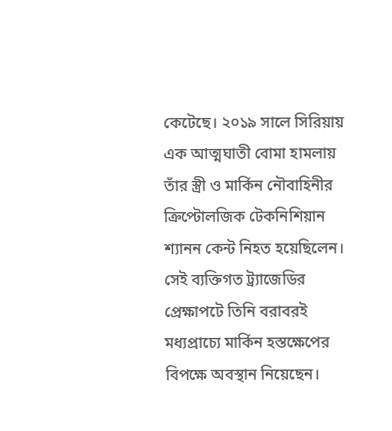কেটেছে। ২০১৯ সালে সিরিয়ায় এক আত্মঘাতী বোমা হামলায় তাঁর স্ত্রী ও মার্কিন নৌবাহিনীর ক্রিপ্টোলজিক টেকনিশিয়ান শ্যানন কেন্ট নিহত হয়েছিলেন। সেই ব্যক্তিগত ট্র্যাজেডির প্রেক্ষাপটে তিনি বরাবরই মধ্যপ্রাচ্যে মার্কিন হস্তক্ষেপের বিপক্ষে অবস্থান নিয়েছেন।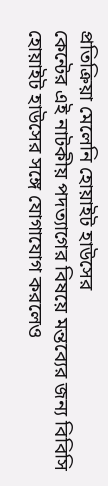প্রতিক্রিয়া মেলেনি হোয়াইট হাউসের
কেন্টের এই নাটকীয় পদত্যাগের বিষয়ে মন্তব্যের জন্য বিবিসি হোয়াইট হাউসের সঙ্গে যোগাযোগ করলেও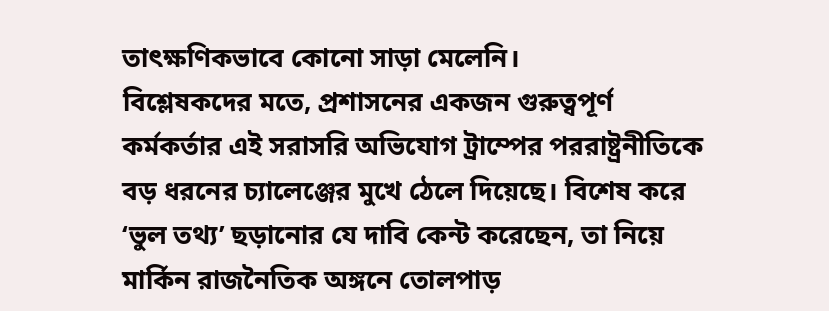তাৎক্ষণিকভাবে কোনো সাড়া মেলেনি।
বিশ্লেষকদের মতে, প্রশাসনের একজন গুরুত্বপূর্ণ কর্মকর্তার এই সরাসরি অভিযোগ ট্রাম্পের পররাষ্ট্রনীতিকে বড় ধরনের চ্যালেঞ্জের মুখে ঠেলে দিয়েছে। বিশেষ করে ‘ভুল তথ্য’ ছড়ানোর যে দাবি কেন্ট করেছেন, তা নিয়ে মার্কিন রাজনৈতিক অঙ্গনে তোলপাড়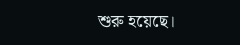শুরু হয়েছে।